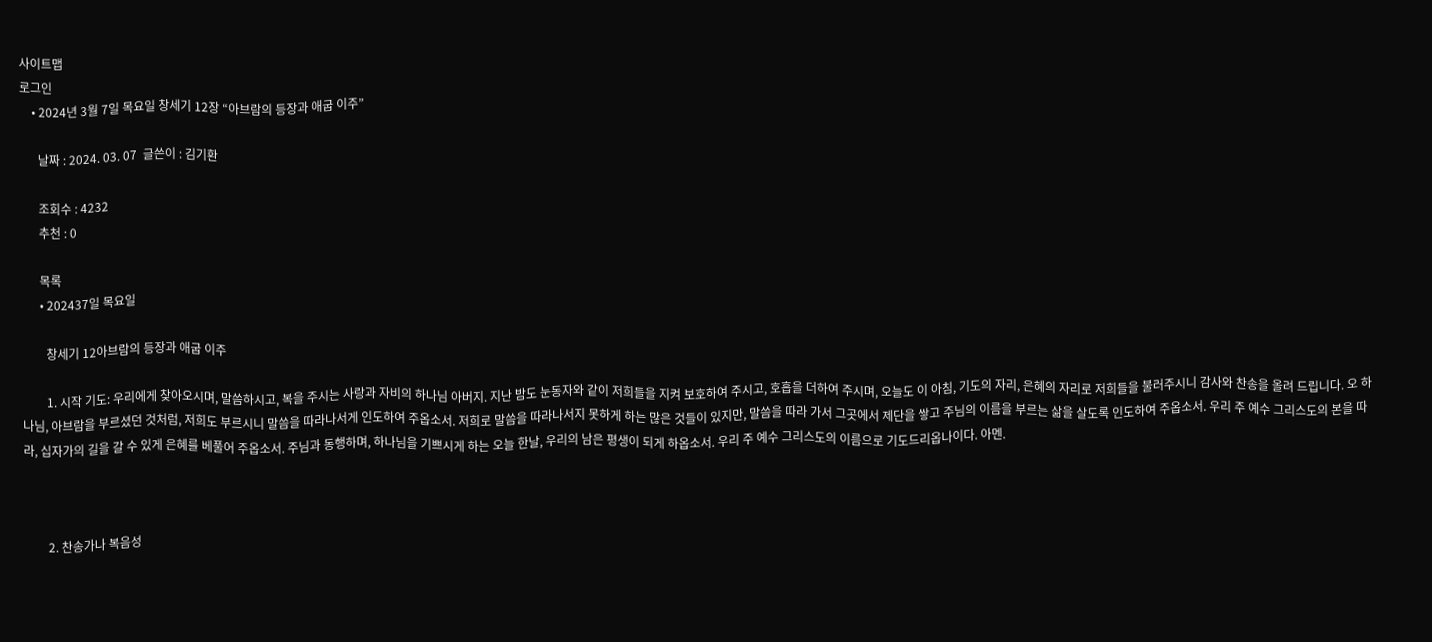사이트맵
로그인
    • 2024년 3월 7일 목요일 창세기 12장 “아브람의 등장과 애굽 이주”

      날짜 : 2024. 03. 07  글쓴이 : 김기환

      조회수 : 4232
      추천 : 0

      목록
      • 202437일 목요일

        창세기 12아브람의 등장과 애굽 이주

        1. 시작 기도: 우리에게 찾아오시며, 말씀하시고, 복을 주시는 사랑과 자비의 하나님 아버지. 지난 밤도 눈동자와 같이 저희들을 지켜 보호하여 주시고, 호흡을 더하여 주시며, 오늘도 이 아침, 기도의 자리, 은혜의 자리로 저희들을 불러주시니 감사와 찬송을 올려 드립니다. 오 하나님, 아브람을 부르셨던 것처럼, 저희도 부르시니 말씀을 따라나서게 인도하여 주옵소서. 저희로 말씀을 따라나서지 못하게 하는 많은 것들이 있지만, 말씀을 따라 가서 그곳에서 제단을 쌓고 주님의 이름을 부르는 삶을 살도록 인도하여 주옵소서. 우리 주 예수 그리스도의 본을 따라, 십자가의 길을 갈 수 있게 은혜를 베풀어 주옵소서. 주님과 동행하며, 하나님을 기쁘시게 하는 오늘 한날, 우리의 남은 평생이 되게 하옵소서. 우리 주 예수 그리스도의 이름으로 기도드리옵나이다. 아멘.



        2. 찬송가나 복음성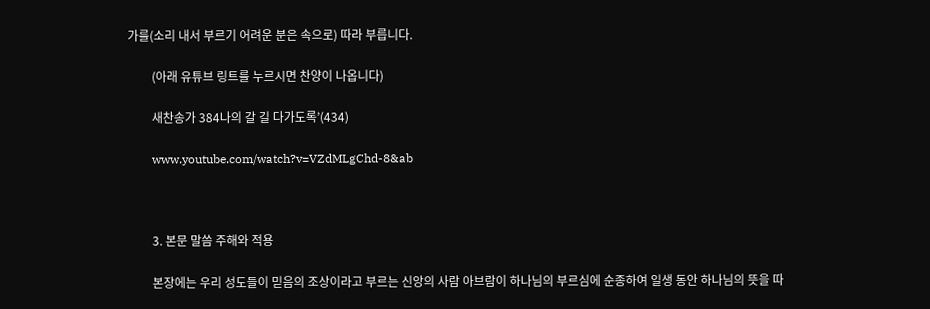가를(소리 내서 부르기 어려운 분은 속으로) 따라 부릅니다.

        (아래 유튜브 링트를 누르시면 찬양이 나옵니다)

        새찬송가 384나의 갈 길 다가도록’(434)

        www.youtube.com/watch?v=VZdMLgChd-8&ab



        3. 본문 말씀 주해와 적용

        본장에는 우리 성도들이 믿음의 조상이라고 부르는 신앙의 사람 아브람이 하나님의 부르심에 순종하여 일생 동안 하나님의 뜻을 따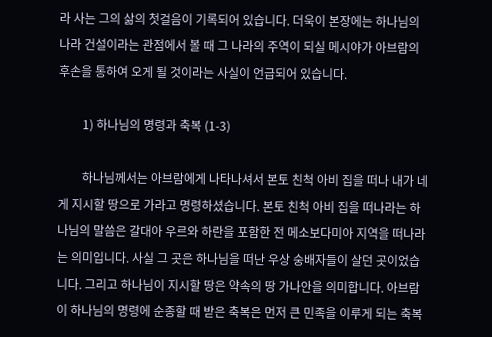라 사는 그의 삶의 첫걸음이 기록되어 있습니다. 더욱이 본장에는 하나님의 나라 건설이라는 관점에서 볼 때 그 나라의 주역이 되실 메시야가 아브람의 후손을 통하여 오게 될 것이라는 사실이 언급되어 있습니다.

        1) 하나님의 명령과 축복 (1-3)

        하나님께서는 아브람에게 나타나셔서 본토 친척 아비 집을 떠나 내가 네게 지시할 땅으로 가라고 명령하셨습니다. 본토 친척 아비 집을 떠나라는 하나님의 말씀은 갈대아 우르와 하란을 포함한 전 메소보다미아 지역을 떠나라는 의미입니다. 사실 그 곳은 하나님을 떠난 우상 숭배자들이 살던 곳이었습니다. 그리고 하나님이 지시할 땅은 약속의 땅 가나안을 의미합니다. 아브람이 하나님의 명령에 순종할 때 받은 축복은 먼저 큰 민족을 이루게 되는 축복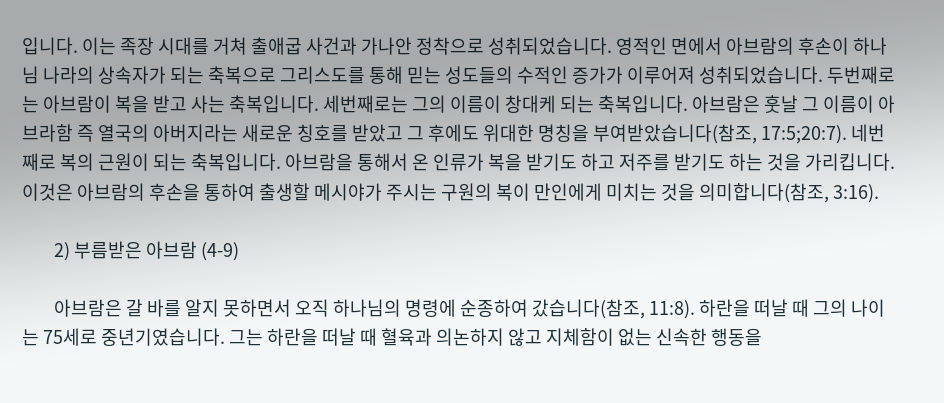입니다. 이는 족장 시대를 거쳐 출애굽 사건과 가나안 정착으로 성취되었습니다. 영적인 면에서 아브람의 후손이 하나님 나라의 상속자가 되는 축복으로 그리스도를 통해 믿는 성도들의 수적인 증가가 이루어져 성취되었습니다. 두번째로는 아브람이 복을 받고 사는 축복입니다. 세번째로는 그의 이름이 창대케 되는 축복입니다. 아브람은 훗날 그 이름이 아브라함 즉 열국의 아버지라는 새로운 칭호를 받았고 그 후에도 위대한 명칭을 부여받았습니다(참조, 17:5;20:7). 네번째로 복의 근원이 되는 축복입니다. 아브람을 통해서 온 인류가 복을 받기도 하고 저주를 받기도 하는 것을 가리킵니다. 이것은 아브람의 후손을 통하여 출생할 메시야가 주시는 구원의 복이 만인에게 미치는 것을 의미합니다(참조, 3:16).

        2) 부름받은 아브람 (4-9)

        아브람은 갈 바를 알지 못하면서 오직 하나님의 명령에 순종하여 갔습니다(참조, 11:8). 하란을 떠날 때 그의 나이는 75세로 중년기였습니다. 그는 하란을 떠날 때 혈육과 의논하지 않고 지체함이 없는 신속한 행동을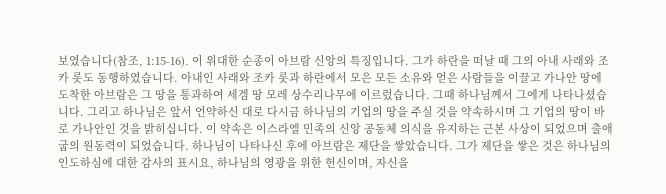보였습니다(참조, 1:15-16). 이 위대한 순종이 아브람 신앙의 특징입니다. 그가 하란을 떠날 때 그의 아내 사래와 조카 롯도 동행하였습니다. 아내인 사래와 조카 롯과 하란에서 모은 모든 소유와 얻은 사람들을 이끌고 가나안 땅에 도착한 아브람은 그 땅을 통과하여 세겜 땅 모레 상수리나무에 이르렀습니다. 그때 하나님께서 그에게 나타나셨습니다. 그리고 하나님은 앞서 언약하신 대로 다시금 하나님의 기업의 땅을 주실 것을 약속하시며 그 기업의 땅이 바로 가나안인 것을 밝히십니다. 이 약속은 이스라엘 민족의 신앙 공동체 의식을 유지하는 근본 사상이 되었으며 출애굽의 원동력이 되었습니다. 하나님이 나타나신 후에 아브람은 제단을 쌓았습니다. 그가 제단을 쌓은 것은 하나님의 인도하심에 대한 감사의 표시요, 하나님의 영광을 위한 헌신이며, 자신을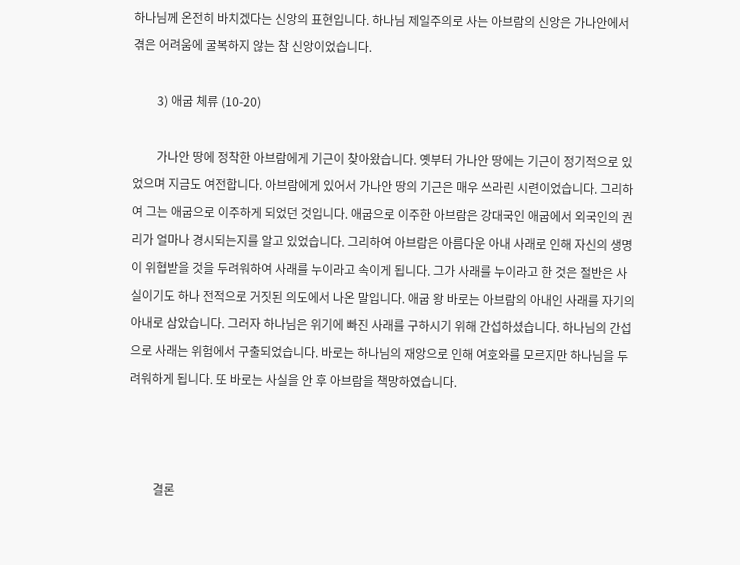하나님께 온전히 바치겠다는 신앙의 표현입니다. 하나님 제일주의로 사는 아브람의 신앙은 가나안에서 겪은 어려움에 굴복하지 않는 참 신앙이었습니다.

        3) 애굽 체류 (10-20)

        가나안 땅에 정착한 아브람에게 기근이 찾아왔습니다. 옛부터 가나안 땅에는 기근이 정기적으로 있었으며 지금도 여전합니다. 아브람에게 있어서 가나안 땅의 기근은 매우 쓰라린 시련이었습니다. 그리하여 그는 애굽으로 이주하게 되었던 것입니다. 애굽으로 이주한 아브람은 강대국인 애굽에서 외국인의 권리가 얼마나 경시되는지를 알고 있었습니다. 그리하여 아브람은 아름다운 아내 사래로 인해 자신의 생명이 위협받을 것을 두려워하여 사래를 누이라고 속이게 됩니다. 그가 사래를 누이라고 한 것은 절반은 사실이기도 하나 전적으로 거짓된 의도에서 나온 말입니다. 애굽 왕 바로는 아브람의 아내인 사래를 자기의 아내로 삼았습니다. 그러자 하나님은 위기에 빠진 사래를 구하시기 위해 간섭하셨습니다. 하나님의 간섭으로 사래는 위험에서 구출되었습니다. 바로는 하나님의 재앙으로 인해 여호와를 모르지만 하나님을 두려워하게 됩니다. 또 바로는 사실을 안 후 아브람을 책망하였습니다.



        결론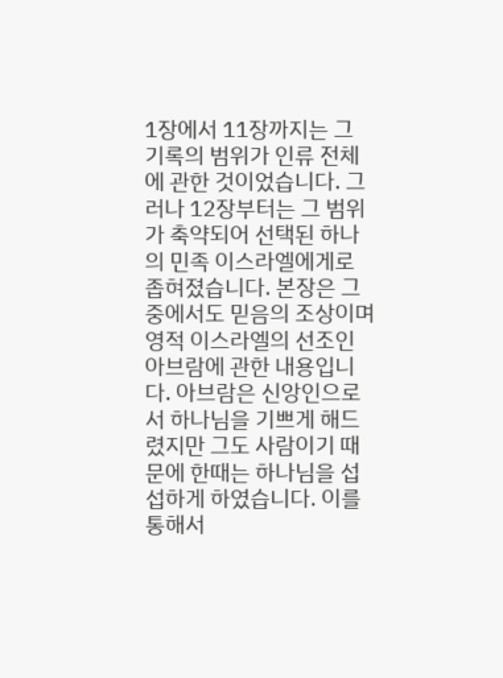1장에서 11장까지는 그 기록의 범위가 인류 전체에 관한 것이었습니다. 그러나 12장부터는 그 범위가 축약되어 선택된 하나의 민족 이스라엘에게로 좁혀졌습니다. 본장은 그중에서도 믿음의 조상이며 영적 이스라엘의 선조인 아브람에 관한 내용입니다. 아브람은 신앙인으로서 하나님을 기쁘게 해드렸지만 그도 사람이기 때문에 한때는 하나님을 섭섭하게 하였습니다. 이를 통해서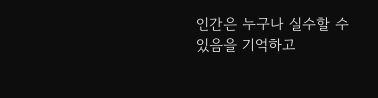인간은 누구나 실수할 수 있음을 기억하고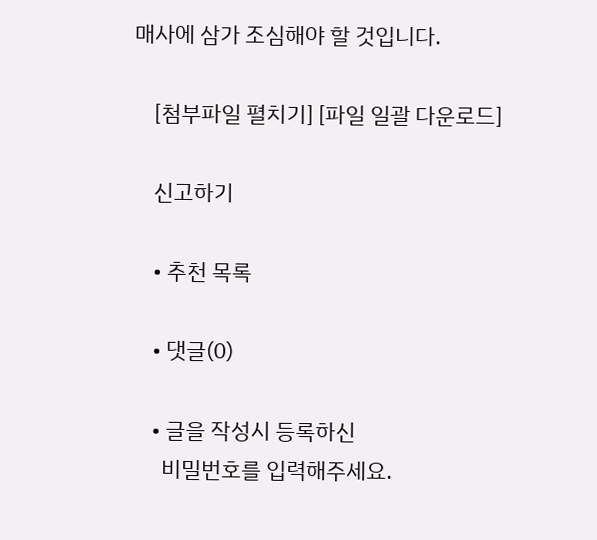매사에 삼가 조심해야 할 것입니다.

    [첨부파일 펼치기] [파일 일괄 다운로드]

    신고하기

    • 추천 목록

    • 댓글(0)

    • 글을 작성시 등록하신
      비밀번호를 입력해주세요.